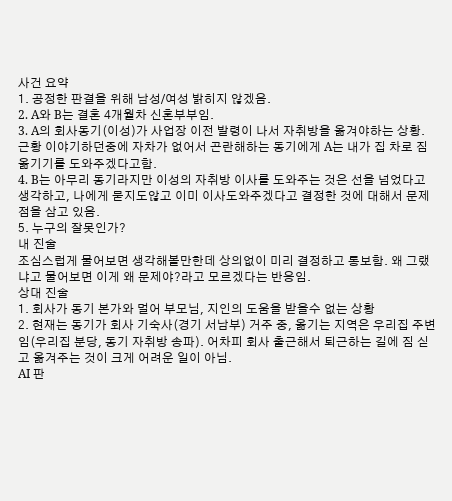사건 요약
1. 공정한 판결을 위해 남성/여성 밝히지 않겠음.
2. A와 B는 결혼 4개월차 신혼부부임.
3. A의 회사동기(이성)가 사업장 이전 발령이 나서 자취방을 옮겨야하는 상황. 근황 이야기하던중에 자차가 없어서 곤란해하는 동기에게 A는 내가 집 차로 짐 옮기기를 도와주겠다고함.
4. B는 아무리 동기라지만 이성의 자취방 이사를 도와주는 것은 선을 넘었다고 생각하고, 나에게 묻지도않고 이미 이사도와주겠다고 결정한 것에 대해서 문제점을 삼고 있음.
5. 누구의 잘못인가?
내 진술
조심스럽게 물어보면 생각해볼만한데 상의없이 미리 결정하고 통보함. 왜 그랬냐고 물어보면 이게 왜 문제야?라고 모르겠다는 반응임.
상대 진술
1. 회사가 동기 본가와 멀어 부모님, 지인의 도움을 받을수 없는 상황
2. 현재는 동기가 회사 기숙사(경기 서남부) 거주 중, 옮기는 지역은 우리집 주변임(우리집 분당, 동기 자취방 송파). 어차피 회사 출근해서 퇴근하는 길에 짐 싣고 옮겨주는 것이 크게 어려운 일이 아님.
AI 판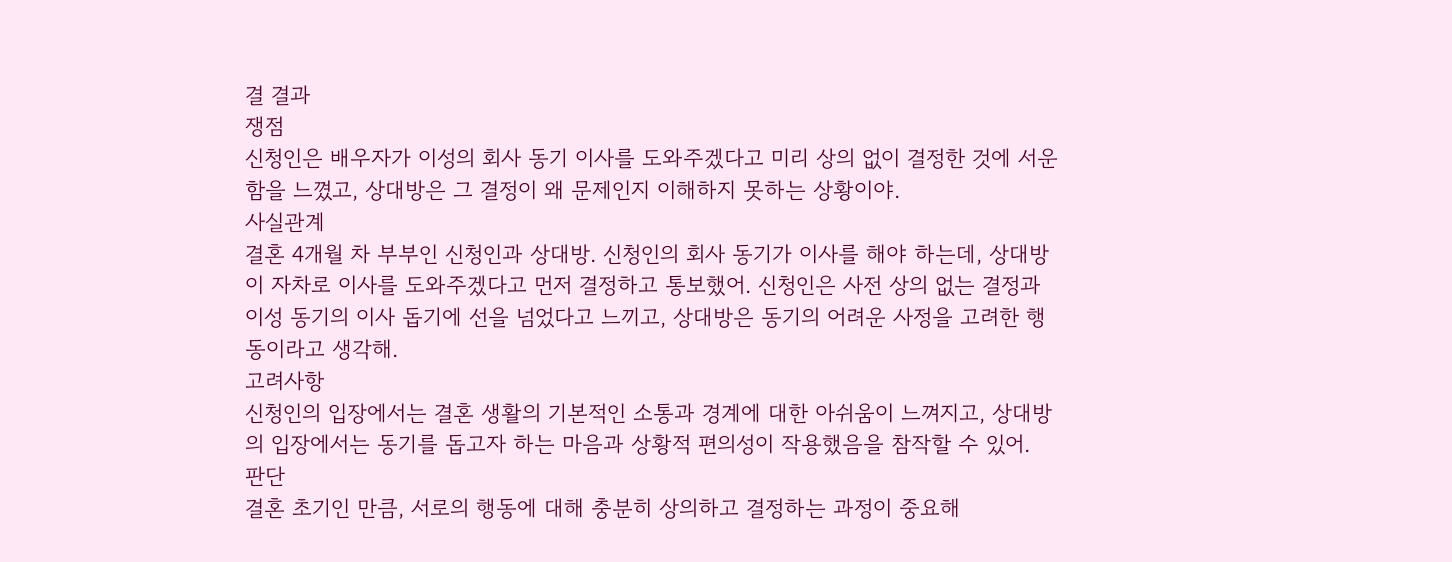결 결과
쟁점
신청인은 배우자가 이성의 회사 동기 이사를 도와주겠다고 미리 상의 없이 결정한 것에 서운함을 느꼈고, 상대방은 그 결정이 왜 문제인지 이해하지 못하는 상황이야.
사실관계
결혼 4개월 차 부부인 신청인과 상대방. 신청인의 회사 동기가 이사를 해야 하는데, 상대방이 자차로 이사를 도와주겠다고 먼저 결정하고 통보했어. 신청인은 사전 상의 없는 결정과 이성 동기의 이사 돕기에 선을 넘었다고 느끼고, 상대방은 동기의 어려운 사정을 고려한 행동이라고 생각해.
고려사항
신청인의 입장에서는 결혼 생활의 기본적인 소통과 경계에 대한 아쉬움이 느껴지고, 상대방의 입장에서는 동기를 돕고자 하는 마음과 상황적 편의성이 작용했음을 참작할 수 있어.
판단
결혼 초기인 만큼, 서로의 행동에 대해 충분히 상의하고 결정하는 과정이 중요해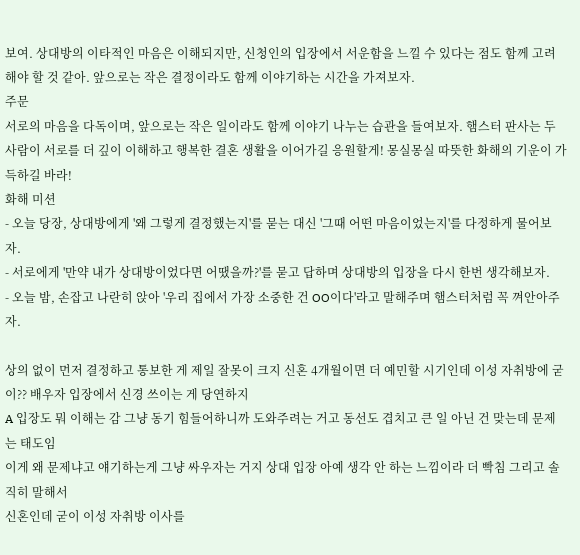보여. 상대방의 이타적인 마음은 이해되지만, 신청인의 입장에서 서운함을 느낄 수 있다는 점도 함께 고려해야 할 것 같아. 앞으로는 작은 결정이라도 함께 이야기하는 시간을 가져보자.
주문
서로의 마음을 다독이며, 앞으로는 작은 일이라도 함께 이야기 나누는 습관을 들여보자. 햄스터 판사는 두 사람이 서로를 더 깊이 이해하고 행복한 결혼 생활을 이어가길 응원할게! 몽실몽실 따뜻한 화해의 기운이 가득하길 바라!
화해 미션
- 오늘 당장, 상대방에게 '왜 그렇게 결정했는지'를 묻는 대신 '그때 어떤 마음이었는지'를 다정하게 물어보자.
- 서로에게 '만약 내가 상대방이었다면 어땠을까?'를 묻고 답하며 상대방의 입장을 다시 한번 생각해보자.
- 오늘 밤, 손잡고 나란히 앉아 '우리 집에서 가장 소중한 건 OO이다'라고 말해주며 햄스터처럼 꼭 껴안아주자.

상의 없이 먼저 결정하고 통보한 게 제일 잘못이 크지 신혼 4개월이면 더 예민할 시기인데 이성 자취방에 굳이?? 배우자 입장에서 신경 쓰이는 게 당연하지
A 입장도 뭐 이해는 감 그냥 동기 힘들어하니까 도와주려는 거고 동선도 겹치고 큰 일 아닌 건 맞는데 문제는 태도임
이게 왜 문제냐고 얘기하는게 그냥 싸우자는 거지 상대 입장 아예 생각 안 하는 느낌이라 더 빡침 그리고 솔직히 말해서
신혼인데 굳이 이성 자취방 이사를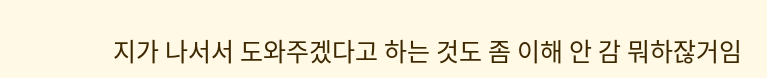지가 나서서 도와주겠다고 하는 것도 좀 이해 안 감 뭐하잖거임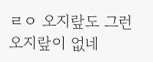ㄹㅇ 오지랖도 그런 오지랖이 없네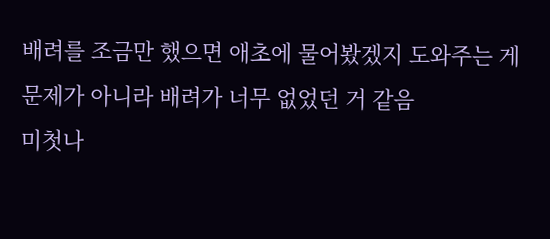배려를 조금만 했으면 애초에 물어봤겠지 도와주는 게 문제가 아니라 배려가 너무 없었던 거 같음
미첫나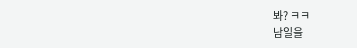봐? ㅋㅋ
남일을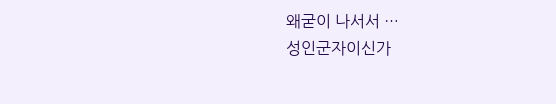왜굳이 나서서 …
성인군자이신가